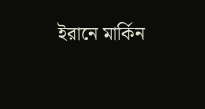ইরানে মার্কিন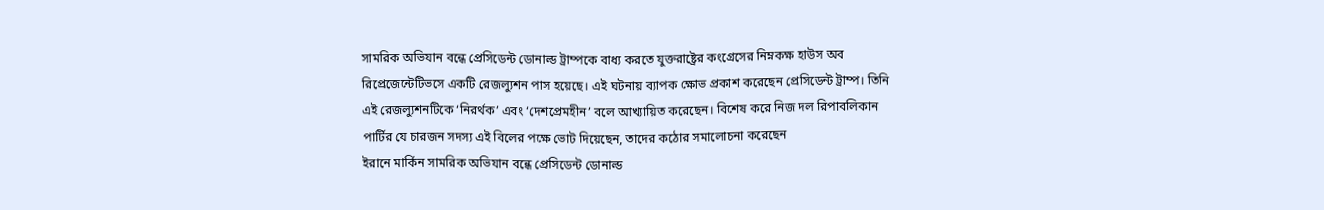সামরিক অভিযান বন্ধে প্রেসিডেন্ট ডোনাল্ড ট্রাম্পকে বাধ্য করতে যুক্তরাষ্ট্রের কংগ্রেসের নিম্নকক্ষ হাউস অব রিপ্রেজেন্টেটিভসে একটি রেজল্যুশন পাস হয়েছে। এই ঘটনায় ব্যাপক ক্ষোভ প্রকাশ করেছেন প্রেসিডেন্ট ট্রাম্প। তিনি এই রেজল্যুশনটিকে ‘নিরর্থক’ এবং ‘দেশপ্রেমহীন’ বলে আখ্যায়িত করেছেন। বিশেষ করে নিজ দল রিপাবলিকান পার্টির যে চারজন সদস্য এই বিলের পক্ষে ভোট দিয়েছেন, তাদের কঠোর সমালোচনা করেছেন
ইরানে মার্কিন সামরিক অভিযান বন্ধে প্রেসিডেন্ট ডোনাল্ড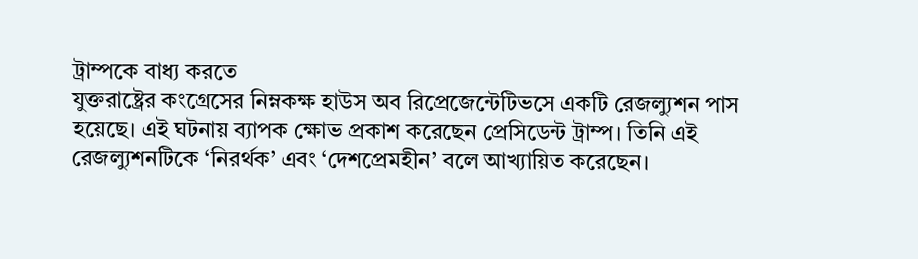ট্রাম্পকে বাধ্য করতে
যুক্তরাষ্ট্রের কংগ্রেসের নিম্নকক্ষ হাউস অব রিপ্রেজেন্টেটিভসে একটি রেজল্যুশন পাস
হয়েছে। এই ঘটনায় ব্যাপক ক্ষোভ প্রকাশ করেছেন প্রেসিডেন্ট ট্রাম্প। তিনি এই
রেজল্যুশনটিকে ‘নিরর্থক’ এবং ‘দেশপ্রেমহীন’ বলে আখ্যায়িত করেছেন।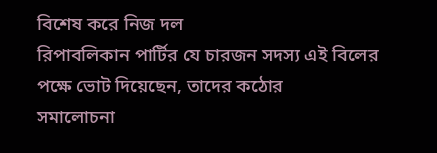বিশেষ করে নিজ দল
রিপাবলিকান পার্টির যে চারজন সদস্য এই বিলের পক্ষে ভোট দিয়েছেন, তাদের কঠোর
সমালোচনা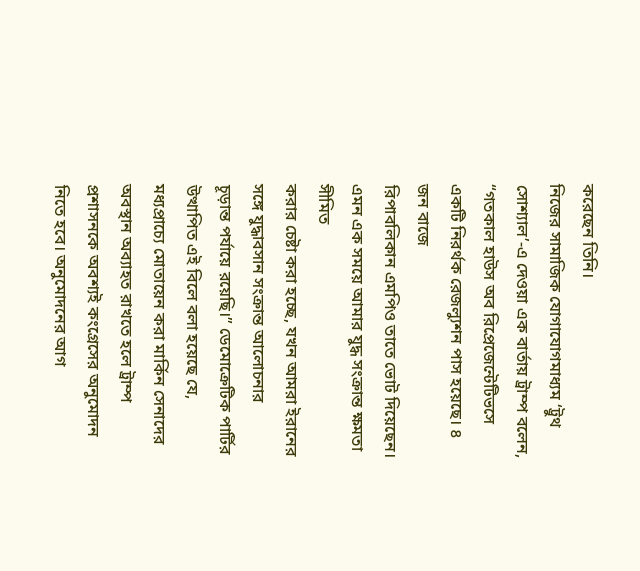করেছেন তিনি।
নিজের সামাজিক যোগাযোগমাধ্যম ‘ট্রুথ সোশ্যাল’-এ দেওয়া এক বার্তায় ট্রাম্প বলেন,
“গতকাল হাউস অব রিপ্রেজেন্টেটিভসে একটি নিরর্থক রেজল্যুশন পাস হয়েছে। ৪ জন বাজে
রিপাবলিকান এমপিও তাতে ভোট দিয়েছেন। এমন এক সময়ে আমার যুদ্ধ সংক্রান্ত ক্ষমতা সীমিত
করার চেষ্টা করা হচ্ছে, যখন আমরা ইরানের সঙ্গে যুদ্ধাবসান সংক্রান্ত আলোচনার
চূড়ান্ত পর্যায়ে রয়েছি।” ডেমোক্রেটিক পার্টির উত্থাপিত এই বিলে বলা হয়েছে যে,
মধ্যপ্রাচ্যে মোতায়েন করা মার্কিন সেনাদের অবস্থান অব্যাহত রাখতে হলে ট্রাম্প
প্রশাসনকে অবশ্যই কংগ্রেসের অনুমোদন নিতে হবে। অনুমোদনের আগ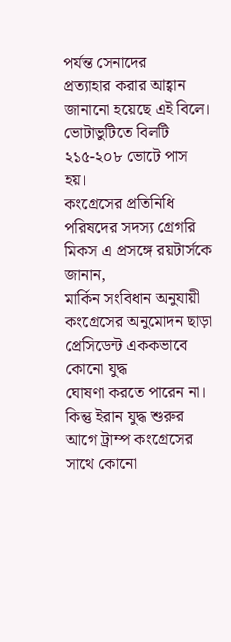পর্যন্ত সেনাদের
প্রত্যাহার করার আহ্বান জানানো হয়েছে এই বিলে। ভোটাভুটিতে বিলটি ২১৫-২০৮ ভোটে পাস
হয়।
কংগ্রেসের প্রতিনিধি পরিষদের সদস্য গ্রেগরি মিকস এ প্রসঙ্গে রয়টার্সকে জানান,
মার্কিন সংবিধান অনুযায়ী কংগ্রেসের অনুমোদন ছাড়া প্রেসিডেন্ট এককভাবে কোনো যুদ্ধ
ঘোষণা করতে পারেন না। কিন্তু ইরান যুদ্ধ শুরুর আগে ট্রাম্প কংগ্রেসের সাথে কোনো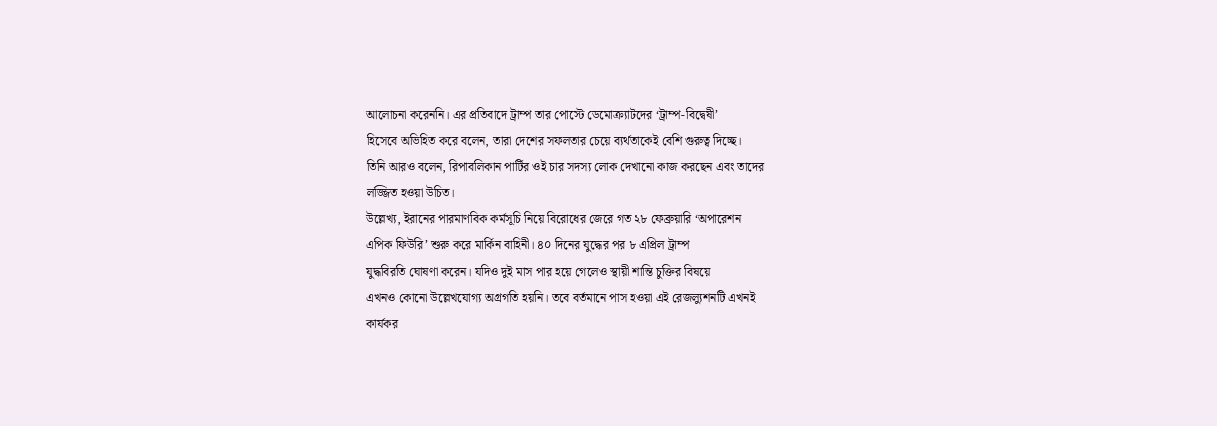আলোচনা করেননি। এর প্রতিবাদে ট্রাম্প তার পোস্টে ডেমোক্র্যাটদের ‘ট্রাম্প-বিদ্বেষী’
হিসেবে অভিহিত করে বলেন, তারা দেশের সফলতার চেয়ে ব্যর্থতাকেই বেশি গুরুত্ব দিচ্ছে।
তিনি আরও বলেন, রিপাবলিকান পার্টির ওই চার সদস্য লোক দেখানো কাজ করছেন এবং তাদের
লজ্জিত হওয়া উচিত।
উল্লেখ্য, ইরানের পারমাণবিক কর্মসূচি নিয়ে বিরোধের জেরে গত ২৮ ফেব্রুয়ারি ‘অপারেশন
এপিক ফিউরি’ শুরু করে মার্কিন বাহিনী। ৪০ দিনের যুদ্ধের পর ৮ এপ্রিল ট্রাম্প
যুদ্ধবিরতি ঘোষণা করেন। যদিও দুই মাস পার হয়ে গেলেও স্থায়ী শান্তি চুক্তির বিষয়ে
এখনও কোনো উল্লেখযোগ্য অগ্রগতি হয়নি। তবে বর্তমানে পাস হওয়া এই রেজল্যুশনটি এখনই
কার্যকর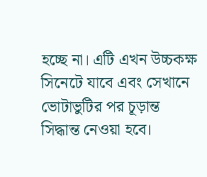হচ্ছে না। এটি এখন উচ্চকক্ষ সিনেটে যাবে এবং সেখানে ভোটাভুটির পর চূড়ান্ত
সিদ্ধান্ত নেওয়া হবে।